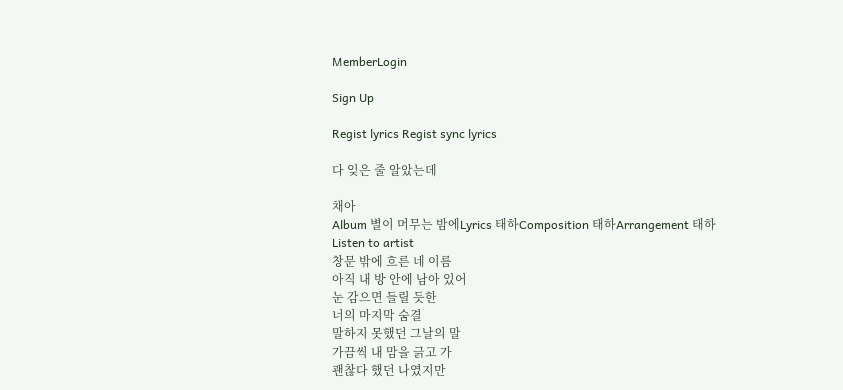MemberLogin

Sign Up

Regist lyrics Regist sync lyrics

다 잊은 줄 알았는데

채아
Album 별이 머무는 밤에Lyrics 태하Composition 태하Arrangement 태하
Listen to artist
창문 밖에 흐른 네 이름
아직 내 방 안에 남아 있어
눈 감으면 들릴 듯한
너의 마지막 숨결
말하지 못했던 그날의 말
가끔씩 내 맘을 긁고 가
괜찮다 했던 나였지만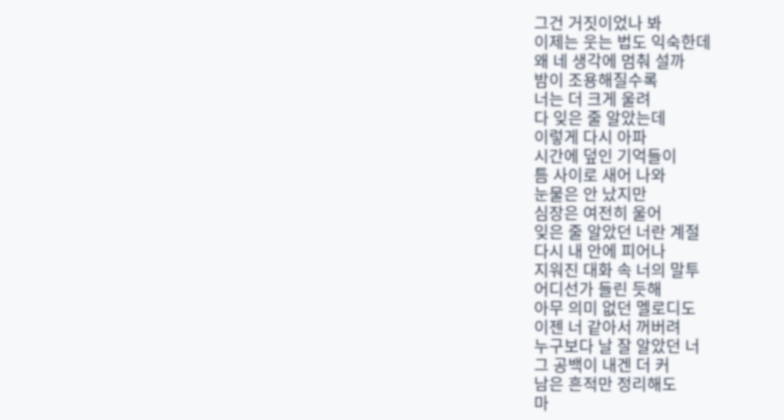그건 거짓이었나 봐
이제는 웃는 법도 익숙한데
왜 네 생각에 멈춰 설까
밤이 조용해질수록
너는 더 크게 울려
다 잊은 줄 알았는데
이렇게 다시 아파
시간에 덮인 기억들이
틈 사이로 새어 나와
눈물은 안 났지만
심장은 여전히 울어
잊은 줄 알았던 너란 계절
다시 내 안에 피어나
지워진 대화 속 너의 말투
어디선가 들린 듯해
아무 의미 없던 멜로디도
이젠 너 같아서 꺼버려
누구보다 날 잘 알았던 너
그 공백이 내겐 더 커
남은 흔적만 정리해도
마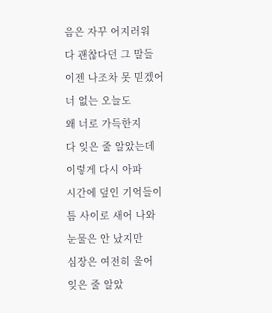음은 자꾸 어지러워
다 괜찮다던 그 말들
이젠 나조차 못 믿겠어
너 없는 오늘도
왜 너로 가득한지
다 잊은 줄 알았는데
이렇게 다시 아파
시간에 덮인 기억들이
틈 사이로 새어 나와
눈물은 안 났지만
심장은 여전히 울어
잊은 줄 알았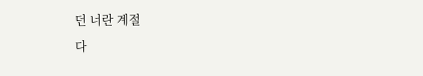던 너란 계절
다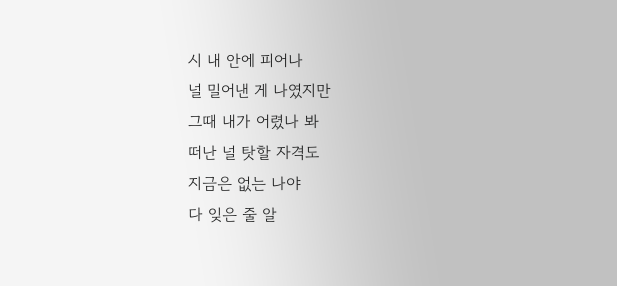시 내 안에 피어나
널 밀어낸 게 나였지만
그때 내가 어렸나 봐
떠난 널 탓할 자격도
지금은 없는 나야
다 잊은 줄 알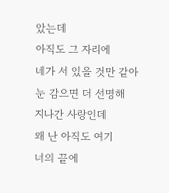았는데
아직도 그 자리에
네가 서 있을 것만 같아
눈 감으면 더 선명해
지나간 사랑인데
왜 난 아직도 여기
너의 끝에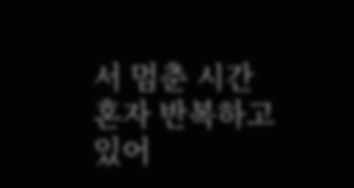서 멈춘 시간
혼자 반복하고 있어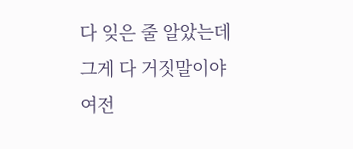다 잊은 줄 알았는데
그게 다 거짓말이야
여전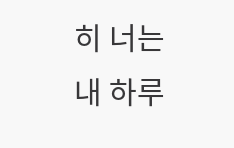히 너는
내 하루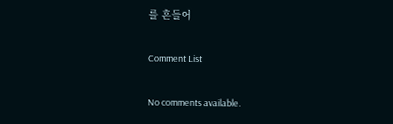를 흔들어

Comment List

No comments available.